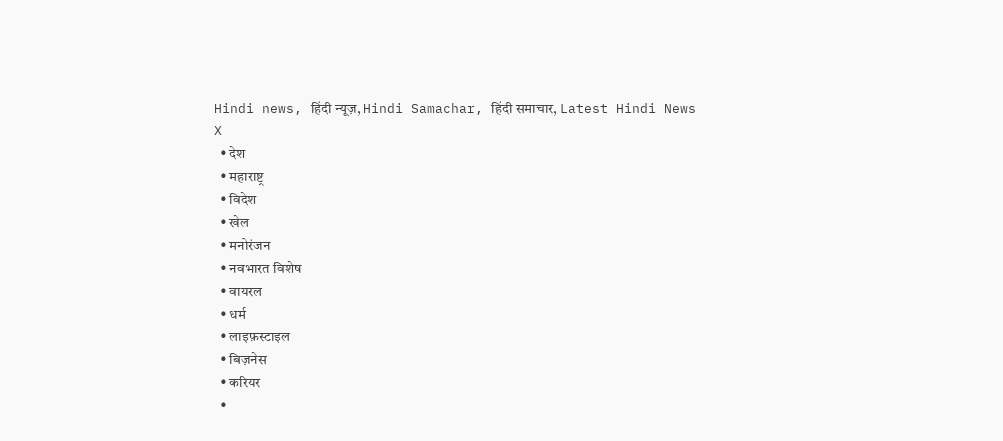Hindi news, हिंदी न्यूज़, Hindi Samachar, हिंदी समाचार, Latest Hindi News
X
  • देश
  • महाराष्ट्र
  • विदेश
  • खेल
  • मनोरंजन
  • नवभारत विशेष
  • वायरल
  • धर्म
  • लाइफ़स्टाइल
  • बिज़नेस
  • करियर
  •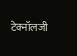टेक्नॉलजी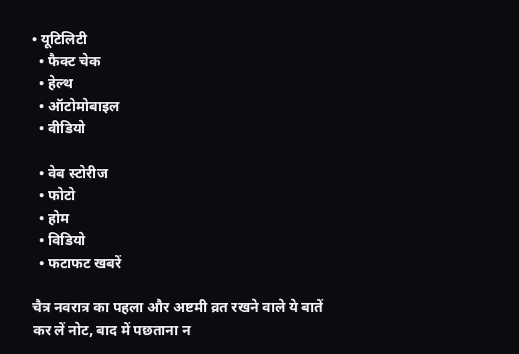• यूटिलिटी
  • फैक्ट चेक
  • हेल्थ
  • ऑटोमोबाइल
  • वीडियो

  • वेब स्टोरीज
  • फोटो
  • होम
  • विडियो
  • फटाफट खबरें

चैत्र नवरात्र का पहला और अष्टमी व्रत रखने वाले ये बातें कर लें नोट, बाद में पछताना न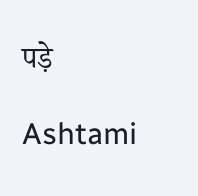पड़े

Ashtami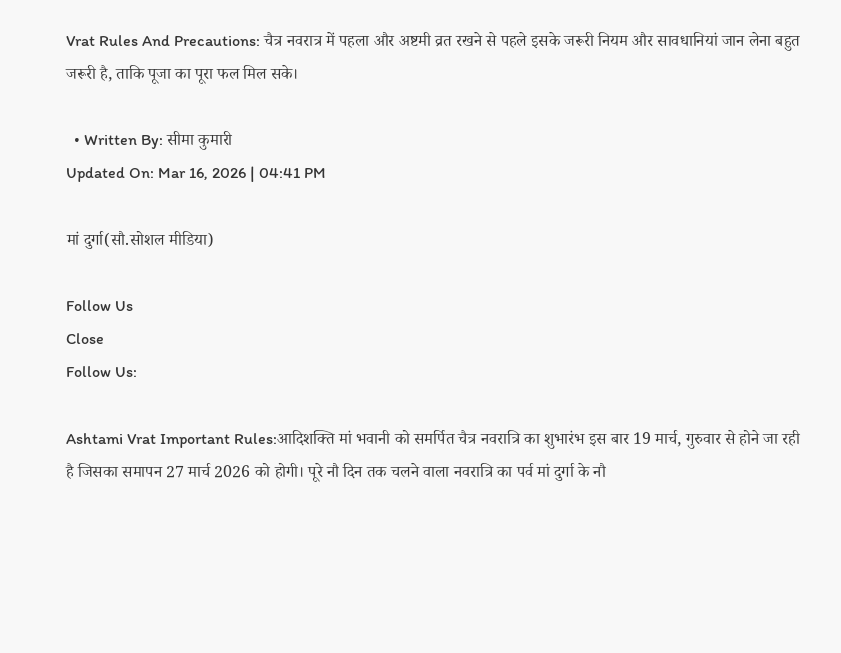Vrat Rules And Precautions: चैत्र नवरात्र में पहला और अष्टमी व्रत रखने से पहले इसके जरूरी नियम और सावधानियां जान लेना बहुत जरूरी है, ताकि पूजा का पूरा फल मिल सके।

  • Written By: सीमा कुमारी
Updated On: Mar 16, 2026 | 04:41 PM

मां दुर्गा(सौ.सोशल मीडिया)

Follow Us
Close
Follow Us:

Ashtami Vrat Important Rules:आदिशक्ति मां भवानी को समर्पित चैत्र नवरात्रि का शुभारंभ इस बार 19 मार्च, गुरुवार से होने जा रही है जिसका समापन 27 मार्च 2026 को होगी। पूरे नौ दिन तक चलने वाला नवरात्रि का पर्व मां दुर्गा के नौ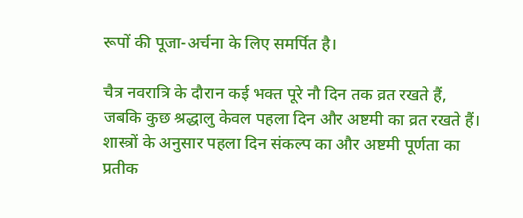रूपों की पूजा-अर्चना के लिए समर्पित है।

चैत्र नवरात्रि के दौरान कई भक्त पूरे नौ दिन तक व्रत रखते हैं, जबकि कुछ श्रद्धालु केवल पहला दिन और अष्टमी का व्रत रखते हैं। शास्त्रों के अनुसार पहला दिन संकल्प का और अष्टमी पूर्णता का प्रतीक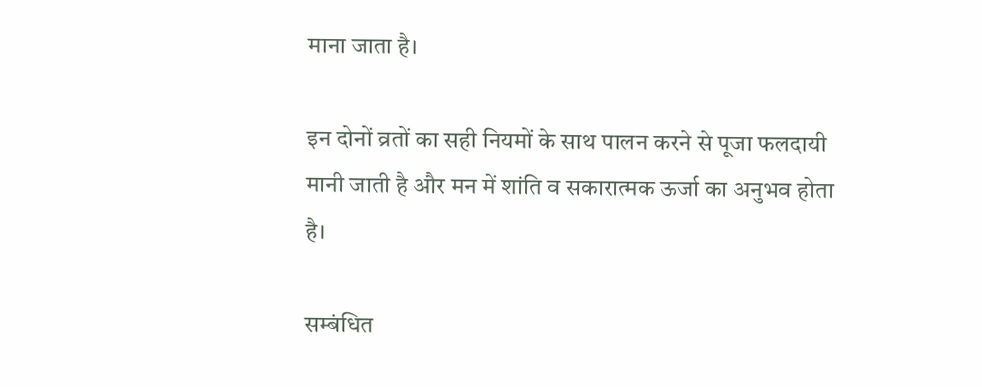माना जाता है।

इन दोनों व्रतों का सही नियमों के साथ पालन करने से पूजा फलदायी मानी जाती है और मन में शांति व सकारात्मक ऊर्जा का अनुभव होता है।

सम्बंधित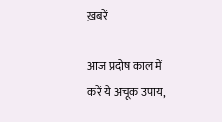ख़बरें

आज प्रदोष काल में करें ये अचूक उपाय,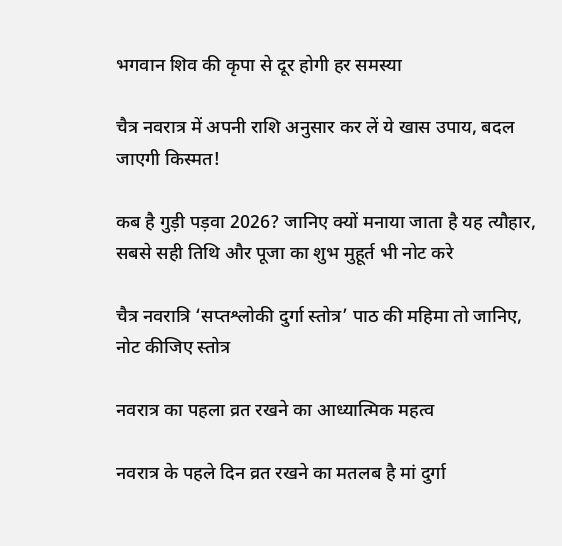भगवान शिव की कृपा से दूर होगी हर समस्या

चैत्र नवरात्र में अपनी राशि अनुसार कर लें ये खास उपाय, बदल जाएगी किस्मत!

कब है गुड़ी पड़वा 2026? जानिए क्यों मनाया जाता है यह त्यौहार, सबसे सही तिथि और पूजा का शुभ मुहूर्त भी नोट करे

चैत्र नवरात्रि ‘सप्तश्लोकी दुर्गा स्तोत्र’ पाठ की महिमा तो जानिए, नोट कीजिए स्तोत्र

नवरात्र का पहला व्रत रखने का आध्यात्मिक महत्व

नवरात्र के पहले दिन व्रत रखने का मतलब है मां दुर्गा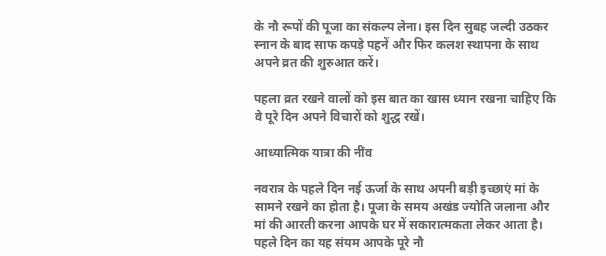के नौ रूपों की पूजा का संकल्प लेना। इस दिन सुबह जल्दी उठकर स्नान के बाद साफ कपड़े पहनें और फिर कलश स्थापना के साथ अपने व्रत की शुरुआत करें।

पहला व्रत रखने वालों को इस बात का खास ध्यान रखना चाहिए कि वे पूरे दिन अपने विचारों को शुद्ध रखें।

आध्यात्मिक यात्रा की नींव

नवरात्र के पहले दिन नई ऊर्जा के साथ अपनी बड़ी इच्छाएं मां के सामने रखने का होता है। पूजा के समय अखंड ज्योति जलाना और मां की आरती करना आपके घर में सकारात्मकता लेकर आता है। पहले दिन का यह संयम आपके पूरे नौ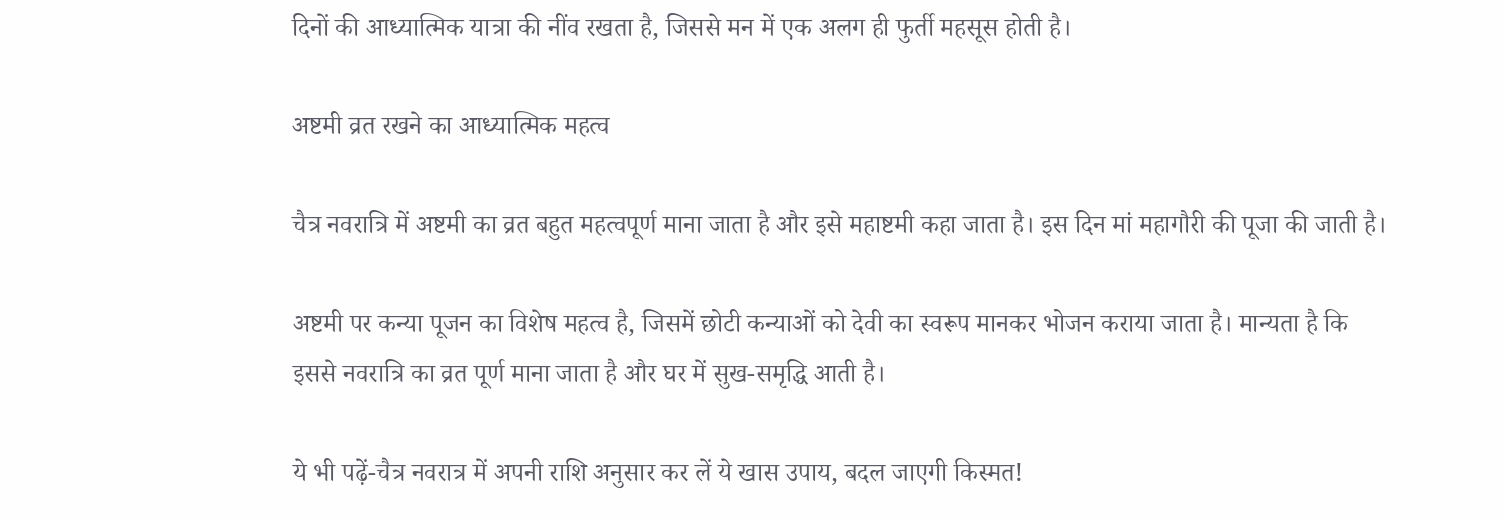दिनों की आध्यात्मिक यात्रा की नींव रखता है, जिससे मन में एक अलग ही फुर्ती महसूस होती है।

अष्टमी व्रत रखने का आध्यात्मिक महत्व

चैत्र नवरात्रि में अष्टमी का व्रत बहुत महत्वपूर्ण माना जाता है और इसे महाष्टमी कहा जाता है। इस दिन मां महागौरी की पूजा की जाती है।

अष्टमी पर कन्या पूजन का विशेष महत्व है, जिसमें छोटी कन्याओं को देवी का स्वरूप मानकर भोजन कराया जाता है। मान्यता है कि इससे नवरात्रि का व्रत पूर्ण माना जाता है और घर में सुख-समृद्धि आती है।

ये भी पढ़ें-चैत्र नवरात्र में अपनी राशि अनुसार कर लें ये खास उपाय, बदल जाएगी किस्मत!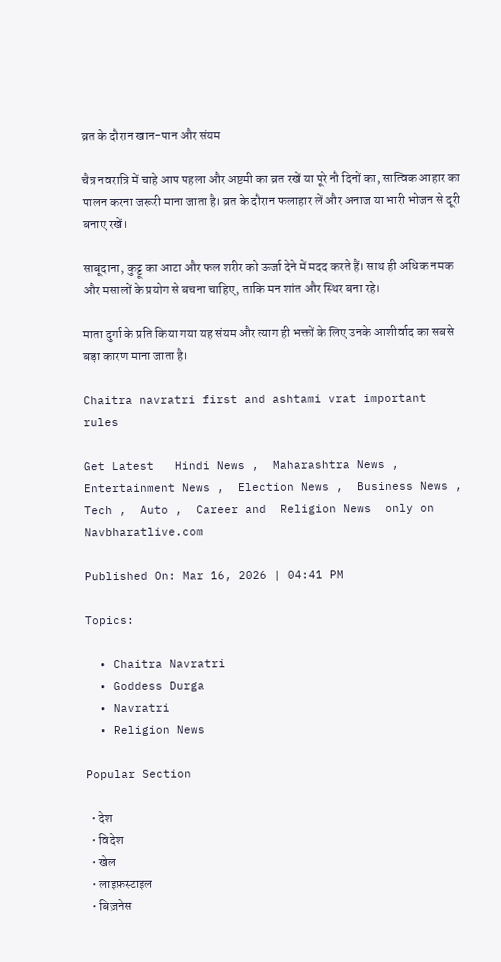व्रत के दौरान खान-पान और संयम

चैत्र नवरात्रि में चाहे आप पहला और अष्टमी का व्रत रखें या पूरे नौ दिनों का, सात्विक आहार का पालन करना जरूरी माना जाता है। व्रत के दौरान फलाहार लें और अनाज या भारी भोजन से दूरी बनाए रखें।

साबूदाना, कुट्टू का आटा और फल शरीर को ऊर्जा देने में मदद करते हैं। साथ ही अधिक नमक और मसालों के प्रयोग से बचना चाहिए, ताकि मन शांत और स्थिर बना रहे।

माता दुर्गा के प्रति किया गया यह संयम और त्याग ही भक्तों के लिए उनके आशीर्वाद का सबसे बड़ा कारण माना जाता है।

Chaitra navratri first and ashtami vrat important rules

Get Latest   Hindi News ,  Maharashtra News ,  Entertainment News ,  Election News ,  Business News ,  Tech ,  Auto ,  Career and  Religion News  only on Navbharatlive.com

Published On: Mar 16, 2026 | 04:41 PM

Topics:

  • Chaitra Navratri
  • Goddess Durga
  • Navratri
  • Religion News

Popular Section

  • देश
  • विदेश
  • खेल
  • लाइफ़स्टाइल
  • बिज़नेस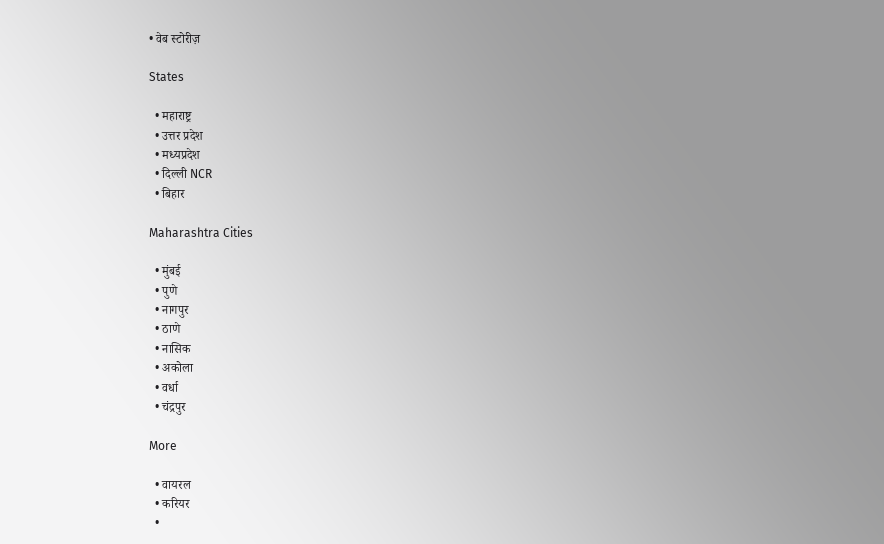• वेब स्टोरीज़

States

  • महाराष्ट्र
  • उत्तर प्रदेश
  • मध्यप्रदेश
  • दिल्ली NCR
  • बिहार

Maharashtra Cities

  • मुंबई
  • पुणे
  • नागपुर
  • ठाणे
  • नासिक
  • अकोला
  • वर्धा
  • चंद्रपुर

More

  • वायरल
  • करियर
  •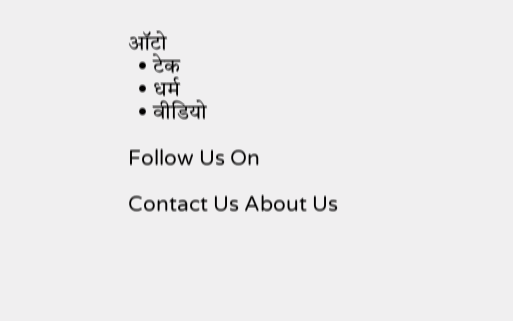ऑटो
  • टेक
  • धर्म
  • वीडियो

Follow Us On

Contact Us About Us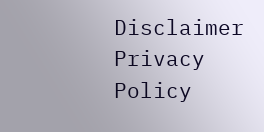Disclaimer Privacy Policy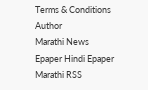Terms & Conditions Author
Marathi News Epaper Hindi Epaper Marathi RSS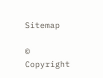Sitemap

© Copyright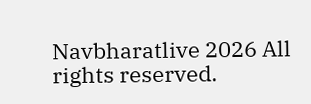Navbharatlive 2026 All rights reserved.